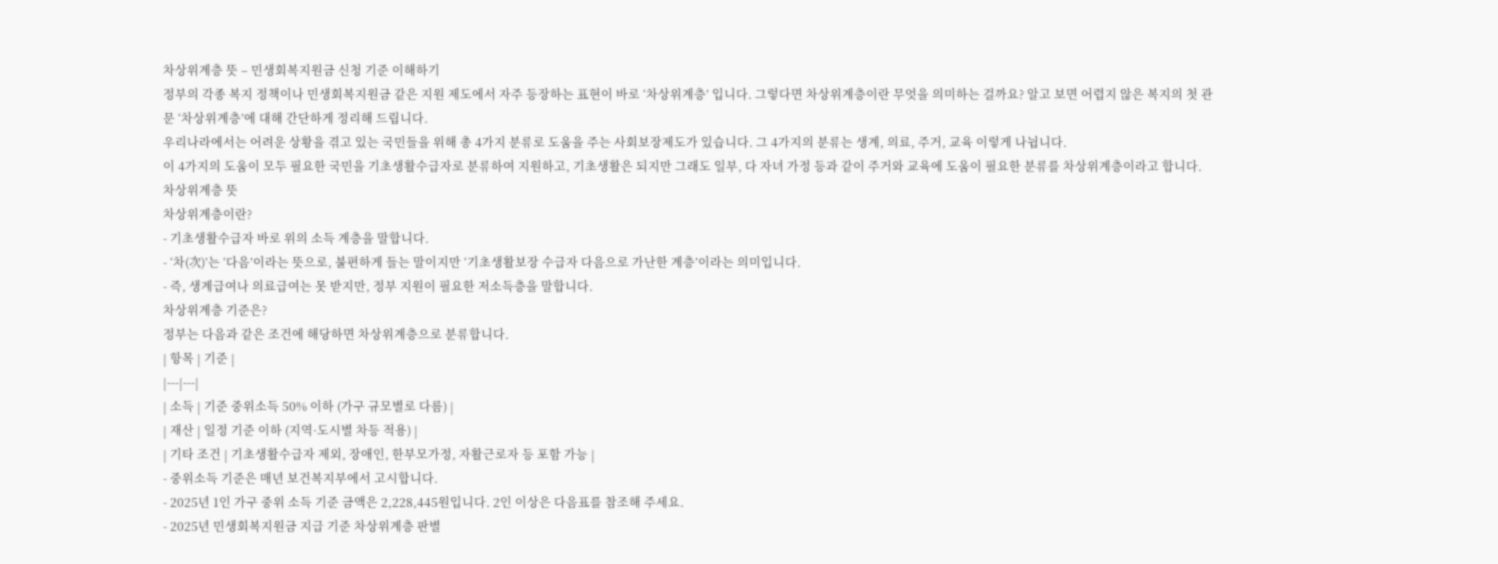차상위계층 뜻 – 민생회복지원금 신청 기준 이해하기
정부의 각종 복지 정책이나 민생회복지원금 같은 지원 제도에서 자주 등장하는 표현이 바로 ‘차상위계층’ 입니다. 그렇다면 차상위계층이란 무엇을 의미하는 걸까요? 알고 보면 어렵지 않은 복지의 첫 관문 ‘차상위계층’에 대해 간단하게 정리해 드립니다.
우리나라에서는 어려운 상황을 겪고 있는 국민들을 위해 총 4가지 분류로 도움을 주는 사회보장제도가 있습니다. 그 4가지의 분류는 생계, 의료, 주거, 교육 이렇게 나뉩니다.
이 4가지의 도움이 모두 필요한 국민을 기초생활수급자로 분류하여 지원하고, 기초생활은 되지만 그래도 일부, 다 자녀 가정 등과 같이 주거와 교육에 도움이 필요한 분류를 차상위계층이라고 합니다.
차상위계층 뜻
차상위계층이란?
- 기초생활수급자 바로 위의 소득 계층을 말합니다.
- ‘차(次)’는 ‘다음’이라는 뜻으로, 불편하게 들는 말이지만 ‘기초생활보장 수급자 다음으로 가난한 계층’이라는 의미입니다.
- 즉, 생계급여나 의료급여는 못 받지만, 정부 지원이 필요한 저소득층을 말합니다.
차상위계층 기준은?
정부는 다음과 같은 조건에 해당하면 차상위계층으로 분류합니다.
| 항목 | 기준 |
|---|---|
| 소득 | 기준 중위소득 50% 이하 (가구 규모별로 다름) |
| 재산 | 일정 기준 이하 (지역·도시별 차등 적용) |
| 기타 조건 | 기초생활수급자 제외, 장애인, 한부모가정, 자활근로자 등 포함 가능 |
- 중위소득 기준은 매년 보건복지부에서 고시합니다.
- 2025년 1인 가구 중위 소득 기준 금액은 2,228,445원입니다. 2인 이상은 다음표를 참조해 주세요.
- 2025년 민생회복지원금 지급 기준 차상위계층 판별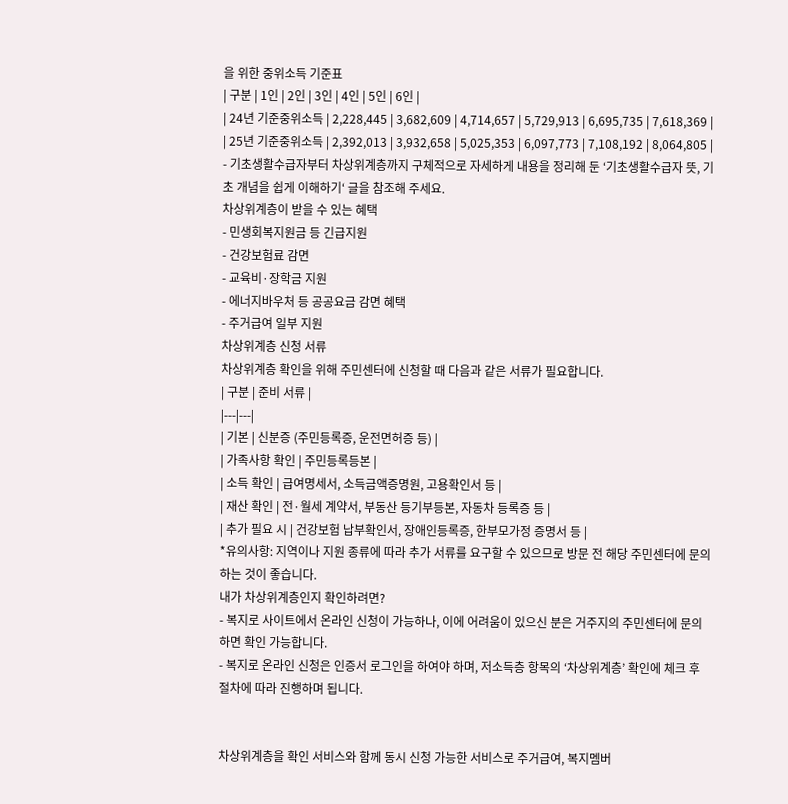을 위한 중위소득 기준표
| 구분 | 1인 | 2인 | 3인 | 4인 | 5인 | 6인 |
| 24년 기준중위소득 | 2,228,445 | 3,682,609 | 4,714,657 | 5,729,913 | 6,695,735 | 7,618,369 |
| 25년 기준중위소득 | 2,392,013 | 3,932,658 | 5,025,353 | 6,097,773 | 7,108,192 | 8,064,805 |
- 기초생활수급자부터 차상위계층까지 구체적으로 자세하게 내용을 정리해 둔 ‘기초생활수급자 뜻, 기초 개념을 쉽게 이해하기‘ 글을 참조해 주세요.
차상위계층이 받을 수 있는 혜택
- 민생회복지원금 등 긴급지원
- 건강보험료 감면
- 교육비·장학금 지원
- 에너지바우처 등 공공요금 감면 혜택
- 주거급여 일부 지원
차상위계층 신청 서류
차상위계층 확인을 위해 주민센터에 신청할 때 다음과 같은 서류가 필요합니다.
| 구분 | 준비 서류 |
|---|---|
| 기본 | 신분증 (주민등록증, 운전면허증 등) |
| 가족사항 확인 | 주민등록등본 |
| 소득 확인 | 급여명세서, 소득금액증명원, 고용확인서 등 |
| 재산 확인 | 전·월세 계약서, 부동산 등기부등본, 자동차 등록증 등 |
| 추가 필요 시 | 건강보험 납부확인서, 장애인등록증, 한부모가정 증명서 등 |
*유의사항: 지역이나 지원 종류에 따라 추가 서류를 요구할 수 있으므로 방문 전 해당 주민센터에 문의하는 것이 좋습니다.
내가 차상위계층인지 확인하려면?
- 복지로 사이트에서 온라인 신청이 가능하나, 이에 어려움이 있으신 분은 거주지의 주민센터에 문의하면 확인 가능합니다.
- 복지로 온라인 신청은 인증서 로그인을 하여야 하며, 저소득층 항목의 ‘차상위계층’ 확인에 체크 후 절차에 따라 진행하며 됩니다.


차상위계층을 확인 서비스와 함께 동시 신청 가능한 서비스로 주거급여, 복지멤버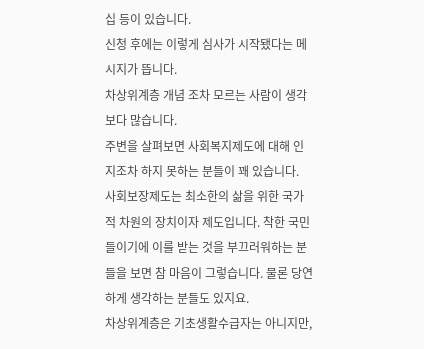십 등이 있습니다.
신청 후에는 이렇게 심사가 시작됐다는 메시지가 뜹니다.
차상위계층 개념 조차 모르는 사람이 생각보다 많습니다.
주변을 살펴보면 사회복지제도에 대해 인지조차 하지 못하는 분들이 꽤 있습니다.
사회보장제도는 최소한의 삶을 위한 국가적 차원의 장치이자 제도입니다. 착한 국민들이기에 이를 받는 것을 부끄러워하는 분들을 보면 참 마음이 그렇습니다. 물론 당연하게 생각하는 분들도 있지요.
차상위계층은 기초생활수급자는 아니지만,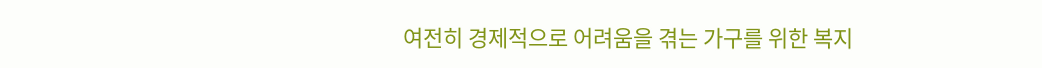여전히 경제적으로 어려움을 겪는 가구를 위한 복지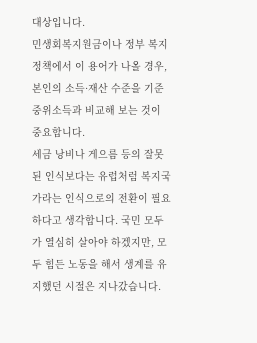대상입니다.
민생회복지원금이나 정부 복지정책에서 이 용어가 나올 경우, 본인의 소득·재산 수준을 기준 중위소득과 비교해 보는 것이 중요합니다.
세금 낭비나 게으름 등의 잘못된 인식보다는 유럽처럼 복지국가라는 인식으로의 전환이 필요하다고 생각합니다. 국민 모두가 열심히 살아야 하겠지만, 모두 힘든 노동을 해서 생계를 유지했던 시절은 지나갔습니다.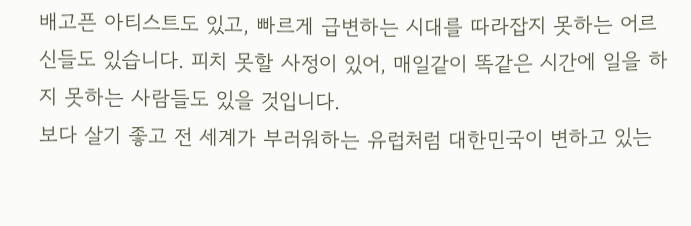배고픈 아티스트도 있고, 빠르게 급변하는 시대를 따라잡지 못하는 어르신들도 있습니다. 피치 못할 사정이 있어, 매일같이 똑같은 시간에 일을 하지 못하는 사람들도 있을 것입니다.
보다 살기 좋고 전 세계가 부러워하는 유럽처럼 대한민국이 변하고 있는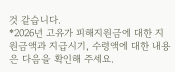것 같습니다.
*2026년 고유가 피해지원금에 대한 지원금액과 지급시기, 수령액에 대한 내용은 다음을 확인해 주세요.